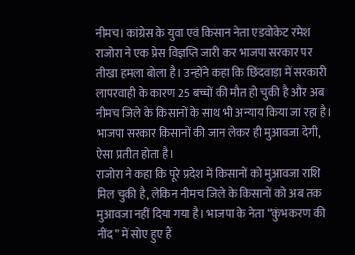नीमच। कांग्रेस के युवा एवं किसान नेता एडवोकेट रमेश राजोरा ने एक प्रेस विज्ञप्ति जारी कर भाजपा सरकार पर तीखा हमला बोला है। उन्होंने कहा कि छिंदवाड़ा में सरकारी लापरवाही के कारण 25 बच्चों की मौत हो चुकी है और अब नीमच जिले के किसानों के साथ भी अन्याय किया जा रहा है। भाजपा सरकार किसानों की जान लेकर ही मुआवजा देगी, ऐसा प्रतीत होता है।
राजोरा ने कहा कि पूरे प्रदेश में किसानों को मुआवजा राशि मिल चुकी है, लेकिन नीमच जिले के किसानों को अब तक मुआवजा नहीं दिया गया है। भाजपा के नेता “कुंभकरण की नींद” में सोए हुए हैं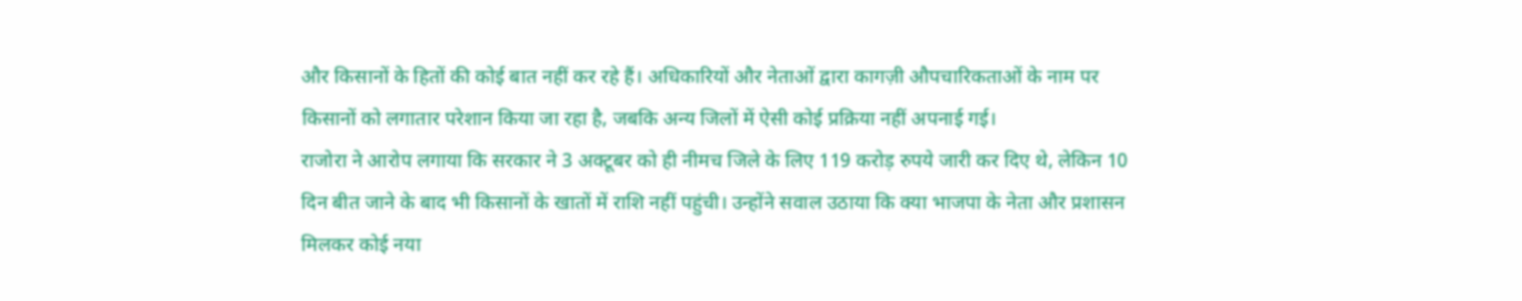और किसानों के हितों की कोई बात नहीं कर रहे हैं। अधिकारियों और नेताओं द्वारा कागज़ी औपचारिकताओं के नाम पर किसानों को लगातार परेशान किया जा रहा है, जबकि अन्य जिलों में ऐसी कोई प्रक्रिया नहीं अपनाई गई।
राजोरा ने आरोप लगाया कि सरकार ने 3 अक्टूबर को ही नीमच जिले के लिए 119 करोड़ रुपये जारी कर दिए थे, लेकिन 10 दिन बीत जाने के बाद भी किसानों के खातों में राशि नहीं पहुंची। उन्होंने सवाल उठाया कि क्या भाजपा के नेता और प्रशासन मिलकर कोई नया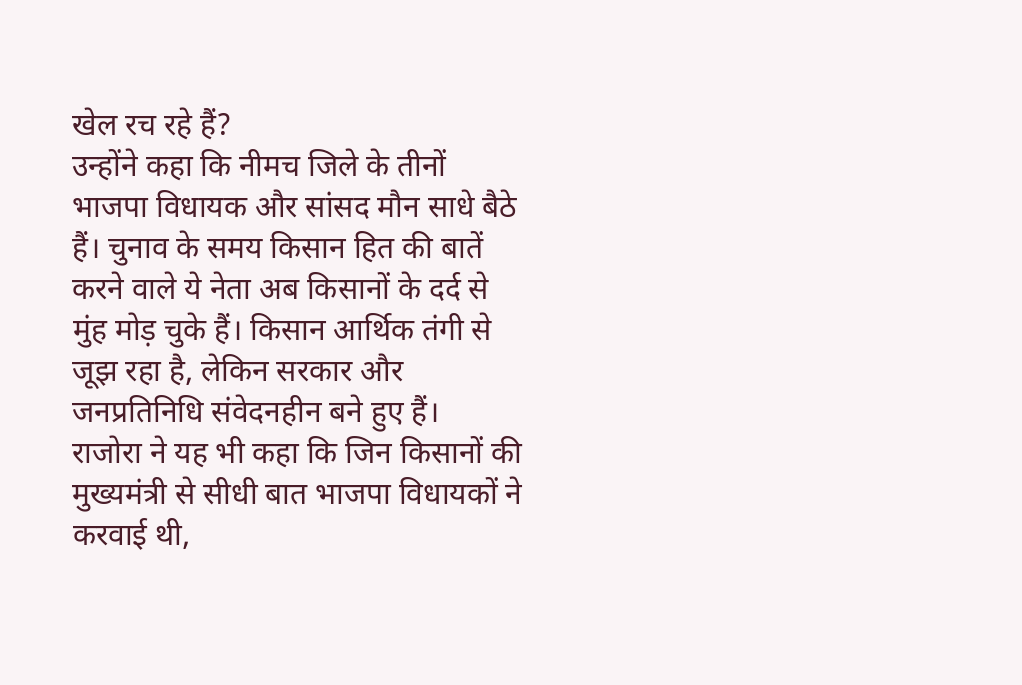खेल रच रहे हैं?
उन्होंने कहा कि नीमच जिले के तीनों भाजपा विधायक और सांसद मौन साधे बैठे हैं। चुनाव के समय किसान हित की बातें करने वाले ये नेता अब किसानों के दर्द से मुंह मोड़ चुके हैं। किसान आर्थिक तंगी से जूझ रहा है, लेकिन सरकार और जनप्रतिनिधि संवेदनहीन बने हुए हैं।
राजोरा ने यह भी कहा कि जिन किसानों की मुख्यमंत्री से सीधी बात भाजपा विधायकों ने करवाई थी,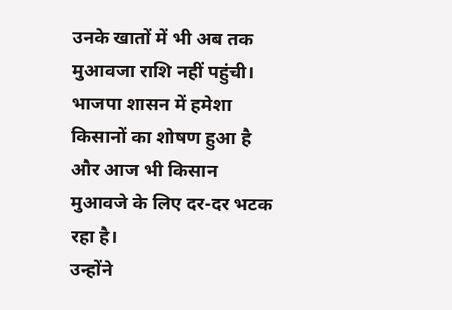उनके खातों में भी अब तक मुआवजा राशि नहीं पहुंची। भाजपा शासन में हमेशा किसानों का शोषण हुआ है और आज भी किसान मुआवजे के लिए दर-दर भटक रहा है।
उन्होंने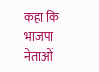कहा कि भाजपा नेताओं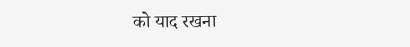को याद रखना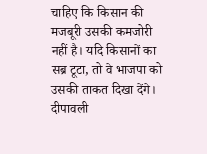चाहिए कि किसान की मजबूरी उसकी कमजोरी नहीं है। यदि किसानों का सब्र टूटा, तो वे भाजपा को उसकी ताकत दिखा देंगे। दीपावली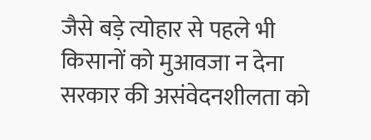जैसे बड़े त्योहार से पहले भी किसानों को मुआवजा न देना सरकार की असंवेदनशीलता को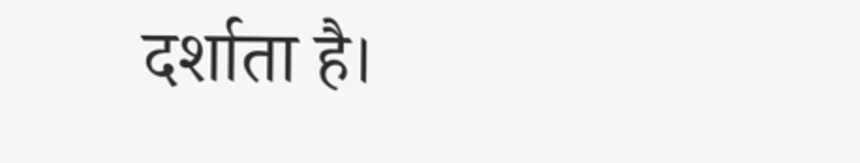दर्शाता है।